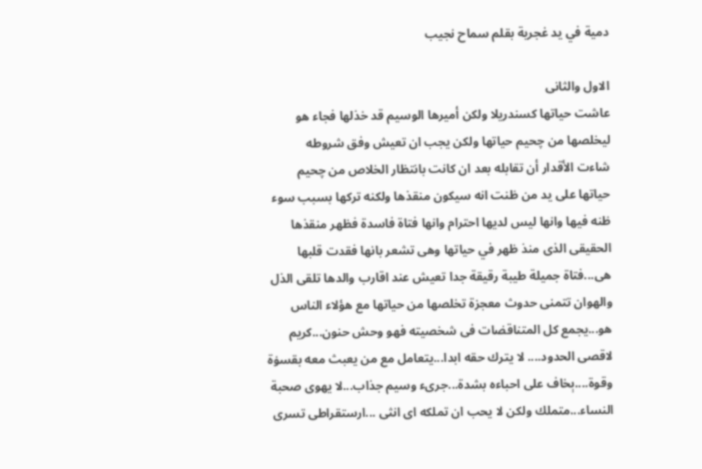دمية في يد غجرية بقلم سماح نجيب

الاول والثانى
عاشت حياتها كسندريلا ولكن أميرها الوسيم قد خذلها فجاء هو ليخلصها من چحيم حياتها ولكن يجب ان تعيش وفق شروطه
شاءت الأقدار أن تقابله بعد ان كانت بانتظار الخلاص من چحيم حياتها على يد من ظنت انه سيكون منقذها ولكنه تركها بسبب سوء ظنه فيها وانها ليس لديها احترام وانها فتاة فاسدة فظهر منقذها الحقيقى الذى منذ ظهر في حياتها وهى تشعر بانها فقدت قلبها
هى...فتاة جميلة طيبة رقيقة جدا تعيش عند اقارب والدها تلقى الذل والهوان تتمنى حدوث معجزة تخلصها من حياتها مع هؤلاء الناس
هو...يجمع كل المتناقضات فى شخصيته فهو وحش حنون...كريم لاقصى الحدود.... لا يترك حقه ابدا...يتعامل مع من يعبث معه بقسۏة وقوة....ېخاف على احباءه بشدة...جرىء وسيم جذاب...لا يهوى صحبة النساء...متملك ولكن لا يحب ان تملكه اى انثى ...ارستقراطى تسرى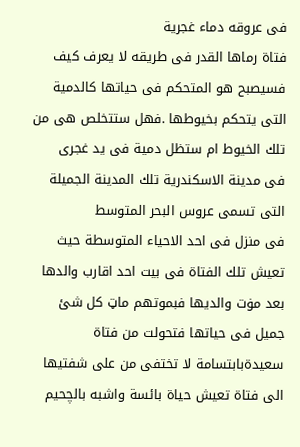فى عروقه دماء غجرية
فتاة رماها القدر فى طريقه لا يعرف كيف فسيصبح هو المتحكم فى حياتها كالدمية التى يتحكم بخيوطها .فهل ستتخلص هى من تلك الخيوط ام ستظل دمية فى يد غجرى
فى مدينة الاسكندرية تلك المدينة الجميلة التى تسمى عروس البحر المتوسط
فى منزل فى احد الاحياء المتوسطة حيث تعيش تلك الفتاة فى بيت احد اقارب والدها بعد مۏت والديها فبموتهم ماټ كل شئ جميل فى حياتها فتحولت من فتاة سعيدةبابتسامة لا تختفى من على شفتيها الى فتاة تعيش حياة بائسة واشبه بالچحيم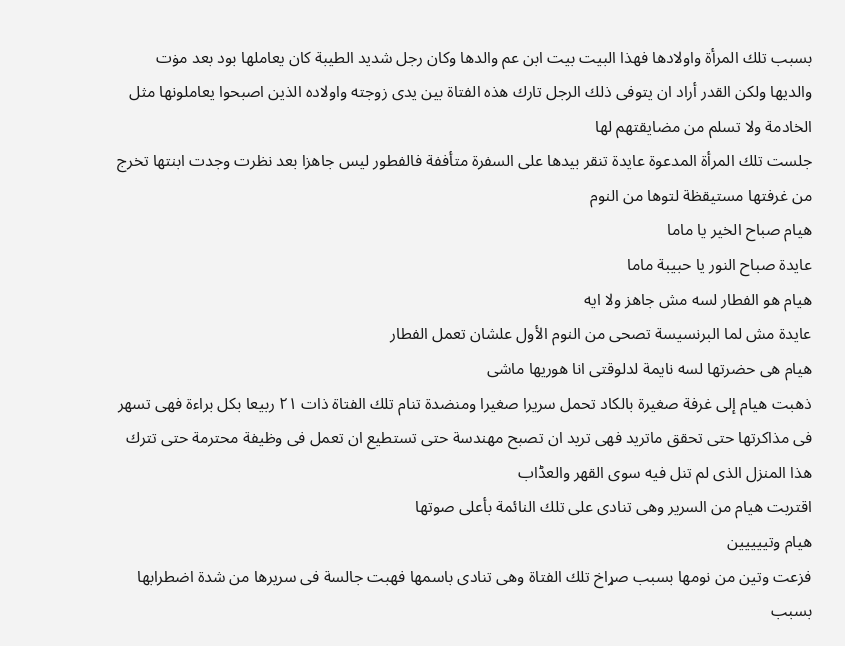بسبب تلك المرأة واولادها فهذا البيت بيت ابن عم والدها وكان رجل شديد الطيبة كان يعاملها بود بعد مۏت والديها ولكن القدر أراد ان يتوفى ذلك الرجل تارك هذه الفتاة بين يدى زوجته واولاده الذين اصبحوا يعاملونها مثل الخادمة ولا تسلم من مضايقتهم لها
جلست تلك المرأة المدعوة عايدة تنقر بيدها على السفرة متأففة فالفطور ليس جاهزا بعد نظرت وجدت ابنتها تخرج من غرفتها مستيقظة لتوها من النوم
هيام صباح الخير يا ماما
عايدة صباح النور يا حبيبة ماما
هيام هو الفطار لسه مش جاهز ولا ايه
عايدة مش لما البرنسيسة تصحى من النوم الأول علشان تعمل الفطار
هيام هى حضرتها لسه نايمة لدلوقتى انا هوريها ماشى
ذهبت هيام إلى غرفة صغيرة بالكاد تحمل سريرا صغيرا ومنضدة تنام تلك الفتاة ذات ٢١ ربيعا بكل براءة فهى تسهر فى مذاكرتها حتى تحقق ماتريد فهى تريد ان تصبح مهندسة حتى تستطيع ان تعمل فى وظيفة محترمة حتى تترك هذا المنزل الذى لم تنل فيه سوى القهر والعڈاب
اقتربت هيام من السرير وهى تنادى على تلك النائمة بأعلى صوتها
هيام وتييييين
فزعت وتين من نومها بسبب صړاخ تلك الفتاة وهى تنادى باسمها فهبت جالسة فى سريرها من شدة اضطرابها بسبب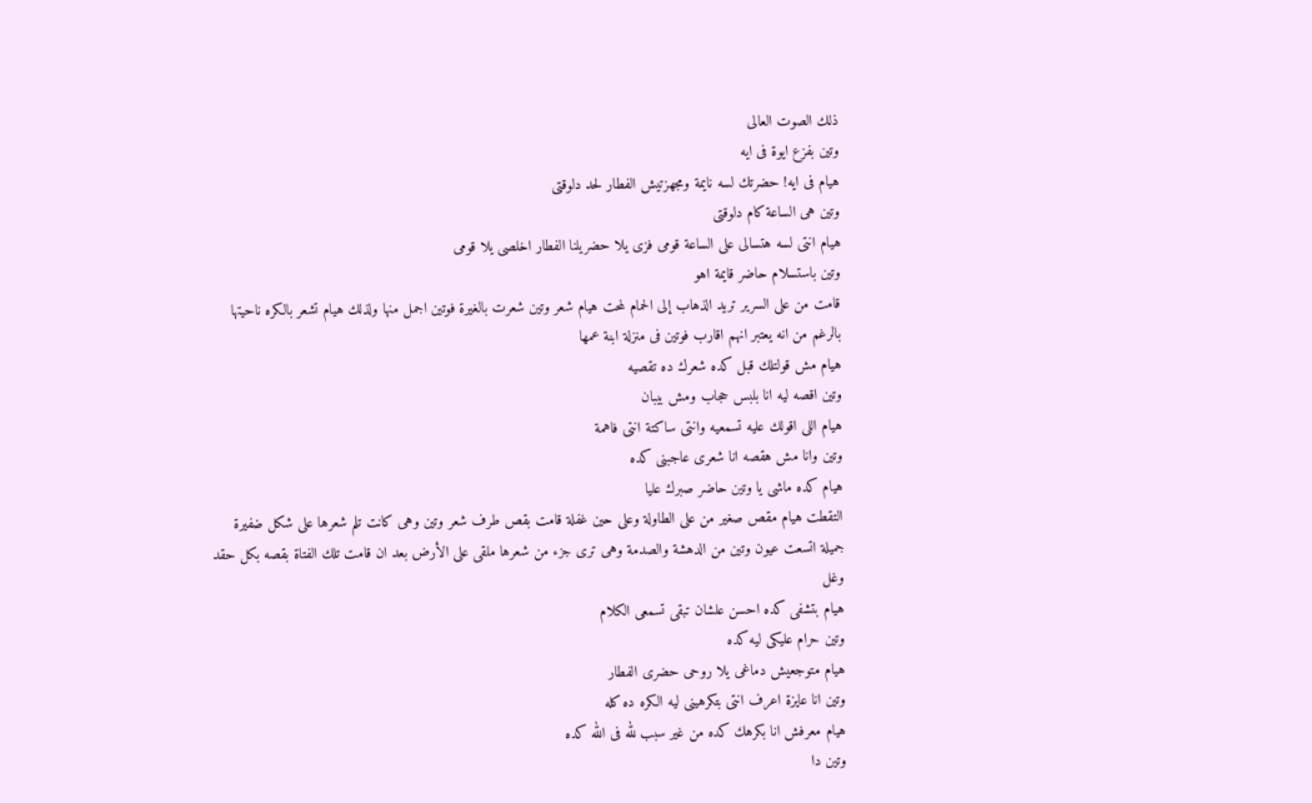ذلك الصوت العالى
وتين بفزع ايوة فى ايه
هيام فى ايه! حضرتك لسه نايمة ومجهزتيش الفطار لحد دلوقتى
وتين هى الساعة كام دلوقتى
هيام انتى لسه هتسالى على الساعة قومى فزى يلا حضريلنا الفطار اخلصى يلا قومى
وتين باستسلام حاضر قايمة اهو
قامت من على السرير تريد الذهاب إلى الحمام لمحت هيام شعر وتين شعرت بالغيرة فوتين اجمل منها ولذلك هيام تشعر بالكره ناحيتها بالرغم من انه يعتبر انهم اقارب فوتين فى منزلة ابنة عمها
هيام مش قولتلك قبل كده شعرك ده تقصيه
وتين اقصه ليه انا بلبس حجاب ومش بيبان
هيام اللى اقولك عليه تسمعيه وانتى ساكتة انتى فاهمة
وتين وانا مش هقصه انا شعرى عاجبنى كده
هيام كده ماشى يا وتين حاضر صبرك عليا
التقطت هيام مقص صغير من على الطاولة وعلى حين غفلة قامت بقص طرف شعر وتين وهى كانت تلم شعرها على شكل ضفيرة جميلة اتسعت عيون وتين من الدهشة والصدمة وهى ترى جزء من شعرها ملقى على الأرض بعد ان قامت تلك الفتاة بقصه بكل حقد وغل
هيام بتشفى كده احسن علشان تبقى تسمعى الكلام
وتين حرام عليكى ليه كده
هيام متوجعيش دماغى يلا روحى حضرى الفطار
وتين انا عايزة اعرف انتى بتكرهينى ليه الكره ده كله
هيام معرفش انا بكرهك كده من غير سبب لله فى الله كده
وتين دا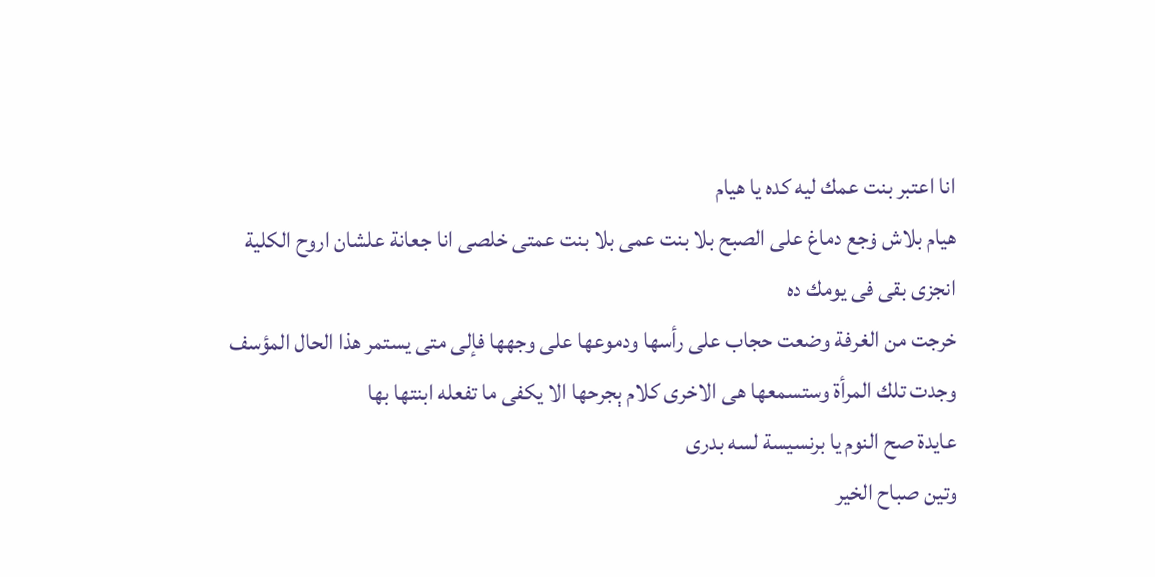انا اعتبر بنت عمك ليه كده يا هيام
هيام بلاش ۏجع دماغ على الصبح بلا بنت عمى بلا بنت عمتى خلصى انا جعانة علشان اروح الكلية انجزى بقى فى يومك ده
خرجت من الغرفة وضعت حجاب على رأسها ودموعها على وجهها فإلى متى يستمر هذا الحال المؤسف وجدت تلك المرأة وستسمعها هى الاخرى كلام ېجرحها الا يكفى ما تفعله ابنتها بها
عايدة صح النوم يا برنسيسة لسه بدرى
وتين صباح الخير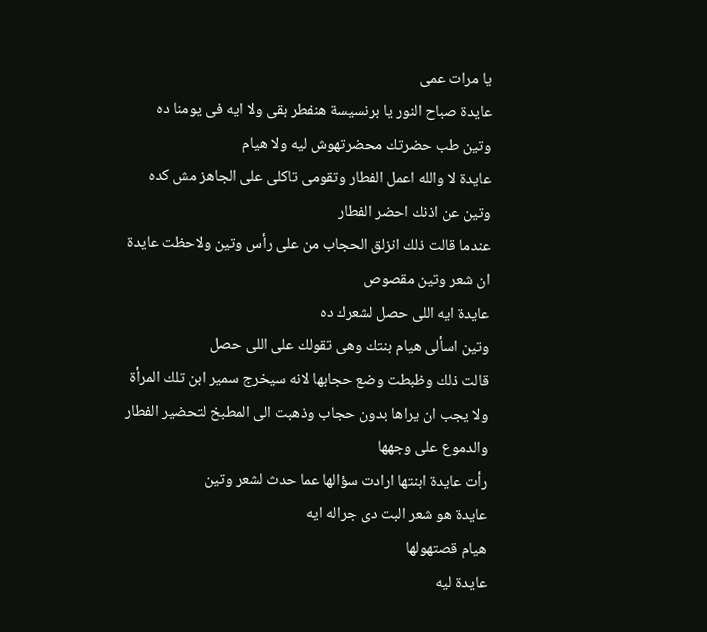يا مرات عمى
عايدة صباح النور يا برنسيسة هنفطر بقى ولا ايه فى يومنا ده
وتين طب حضرتك محضرتهوش ليه ولا هيام
عايدة لا والله اعمل الفطار وتقومى تاكلى على الجاهز مش كده
وتين عن اذنك احضر الفطار
عندما قالت ذلك انزلق الحجاب من على رأس وتين ولاحظت عايدة ان شعر وتين مقصوص
عايدة ايه اللى حصل لشعرك ده
وتين اسألى هيام بنتك وهى تقولك على اللى حصل
قالت ذلك وظبطت وضع حجابها لانه سيخرج سمير ابن تلك المرأة ولا يجب ان يراها بدون حجاب وذهبت الى المطبخ لتحضير الفطار والدموع على وجهها
رأت عايدة ابنتها ارادت سؤالها عما حدث لشعر وتين
عايدة هو شعر البت دى جراله ايه
هيام قصتهولها
عايدة ليه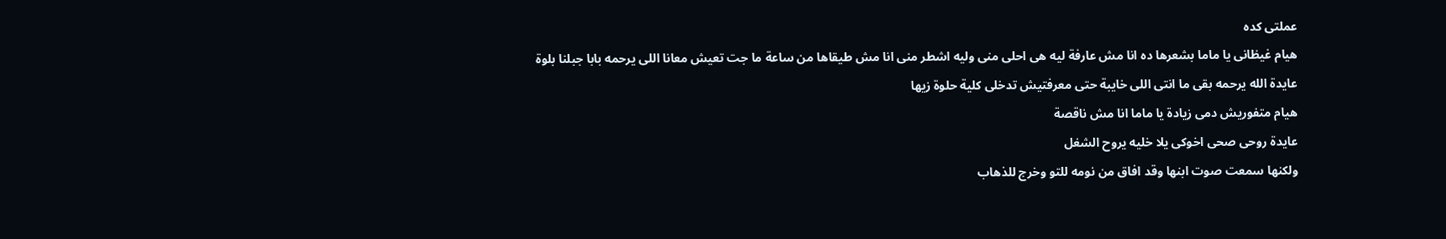عملتى كده
هيام غيظانى يا ماما بشعرها ده انا مش عارفة ليه هى احلى منى وليه اشطر منى انا مش طيقاها من ساعة ما جت تعيش معانا اللى يرحمه بابا جبلنا بلوة
عايدة الله يرحمه بقى ما انتى اللى خايبة حتى معرفتيش تدخلى كلية حلوة زيها
هيام متفوريش دمى زيادة يا ماما انا مش ناقصة
عايدة روحى صحى اخوكى يلا خليه يروح الشغل
ولكنها سمعت صوت ابنها وقد افاق من نومه للتو وخرج للذهاب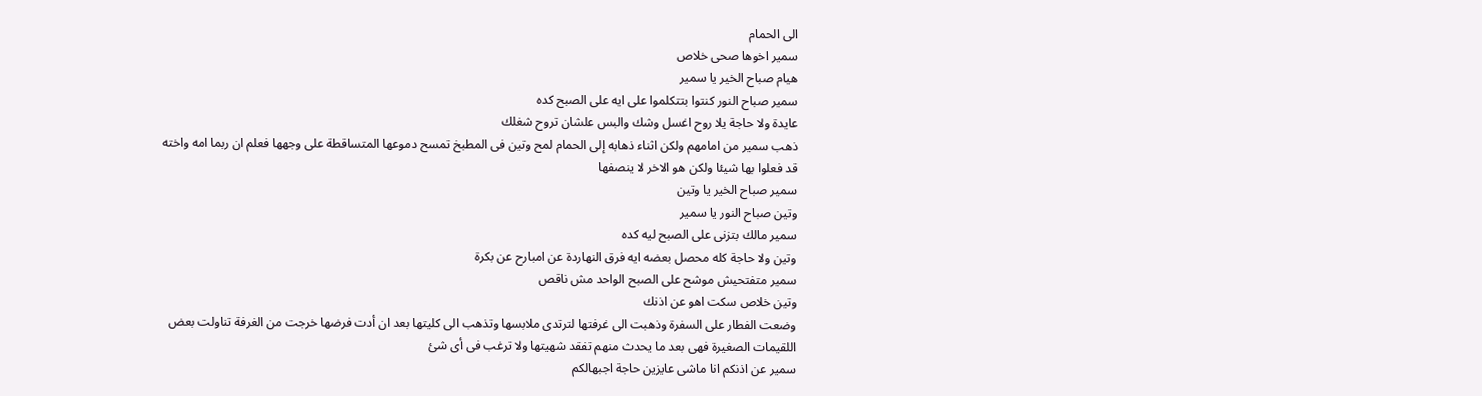الى الحمام
سمير اخوها صحى خلاص
هيام صباح الخير يا سمير
سمير صباح النور كنتوا بتتكلموا على ايه على الصبح كده
عايدة ولا حاجة يلا روح اغسل وشك والبس علشان تروح شغلك
ذهب سمير من امامهم ولكن اثناء ذهابه إلى الحمام لمح وتين فى المطبخ تمسح دموعها المتساقطة على وجهها فعلم ان ربما امه واخته قد فعلوا بها شيئا ولكن هو الاخر لا ينصفها
سمير صباح الخير يا وتين
وتين صباح النور يا سمير
سمير مالك بتزنى على الصبح ليه كده
وتين ولا حاجة كله محصل بعضه ايه فرق النهاردة عن امبارح عن بكرة
سمير متفتحيش موشح على الصبح الواحد مش ناقص
وتين خلاص سكت اهو عن اذنك
وضعت الفطار على السفرة وذهبت الى غرفتها لترتدى ملابسها وتذهب الى كليتها بعد ان أدت فرضها خرجت من الغرفة تناولت بعض اللقيمات الصغيرة فهى بعد ما يحدث منهم تفقد شهيتها ولا ترغب فى أى شئ
سمير عن اذنكم انا ماشى عايزين حاجة اجبهالكم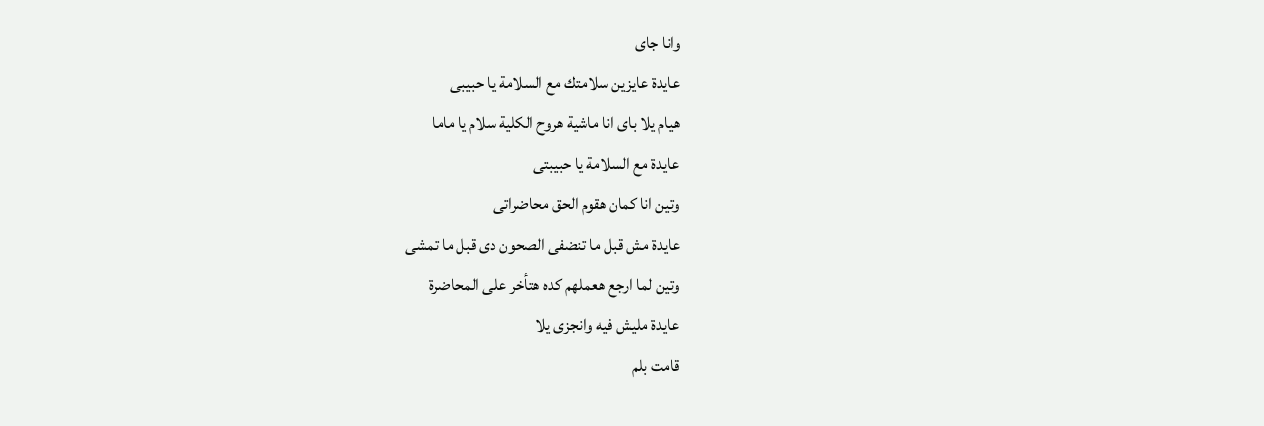وانا جاى
عايدة عايزين سلامتك مع السلامة يا حبيبى
هيام يلا باى انا ماشية هروح الكلية سلام يا ماما
عايدة مع السلامة يا حبيبتى
وتين انا كمان هقوم الحق محاضراتى
عايدة مش قبل ما تنضفى الصحون دى قبل ما تمشى
وتين لما ارجع هعملهم كده هتأخر على المحاضرة
عايدة مليش فيه وانجزى يلا
قامت بلم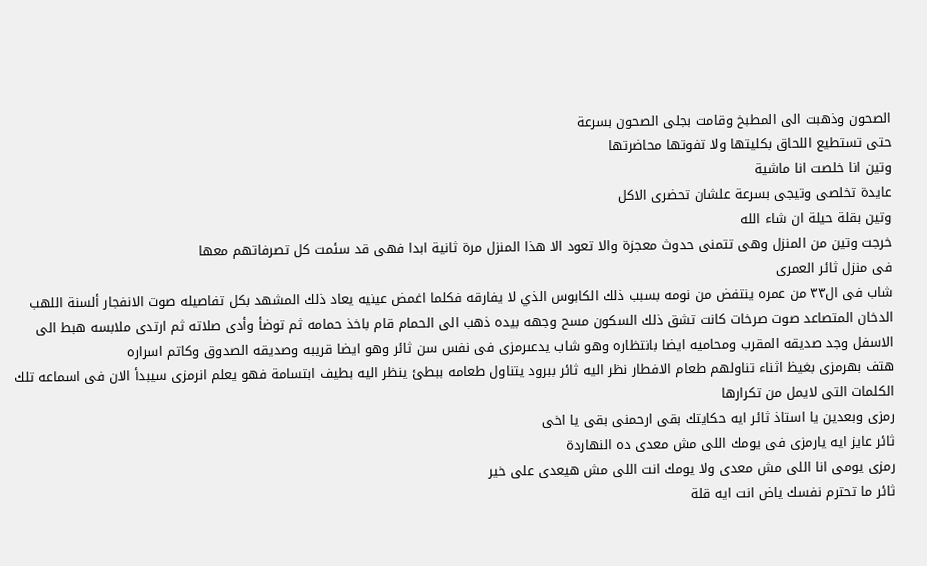الصحون وذهبت الى المطبخ وقامت بجلى الصحون بسرعة
حتى تستطيع اللحاق بكليتها ولا تفوتها محاضرتها
وتين انا خلصت انا ماشية
عايدة تخلصى وتيجى بسرعة علشان تحضرى الاكل
وتين بقلة حيلة ان شاء الله
خرجت وتين من المنزل وهى تتمنى حدوث معجزة والا تعود الا هذا المنزل مرة ثانية ابدا فهى قد سئمت كل تصرفاتهم معها
فى منزل ثائر العمرى
شاب فى ال٣٣ من عمره ينتفض من نومه بسبب ذلك الکابوس الذي لا يفارقه فكلما اغمض عينيه يعاد ذلك المشهد بكل تفاصيله صوت الانفجار ألسنة اللهب الدخان المتصاعد صوت صرخات كانت تشق ذلك السكون مسح وجهه بيده ذهب الى الحمام قام باخذ حمامه ثم توضأ وأدى صلاته ثم ارتدى ملابسه هبط الى الاسفل وجد صديقه المقرب ومحاميه ايضا بانتظاره وهو شاب يدعىرمزى فى نفس سن ثائر وهو ايضا قريبه وصديقه الصدوق وكاتم اسراره
هتف بهرمزى بغيظ اثناء تناولهم طعام الافطار نظر اليه ثائر ببرود يتناول طعامه ببطئ ينظر اليه بطيف ابتسامة فهو يعلم انرمزى سيبدأ الان فى اسماعه تلك الكلمات التى لايمل من تكرارها
رمزى وبعدين يا استاذ ثائر ايه حكايتك بقى ارحمنى بقى يا اخى
ثائر عايز ايه يارمزى فى يومك اللى مش معدى ده النهاردة
رمزى يومى انا اللى مش معدى ولا يومك انت اللى مش هيعدى على خير
ثائر ما تحترم نفسك ياض انت ايه قلة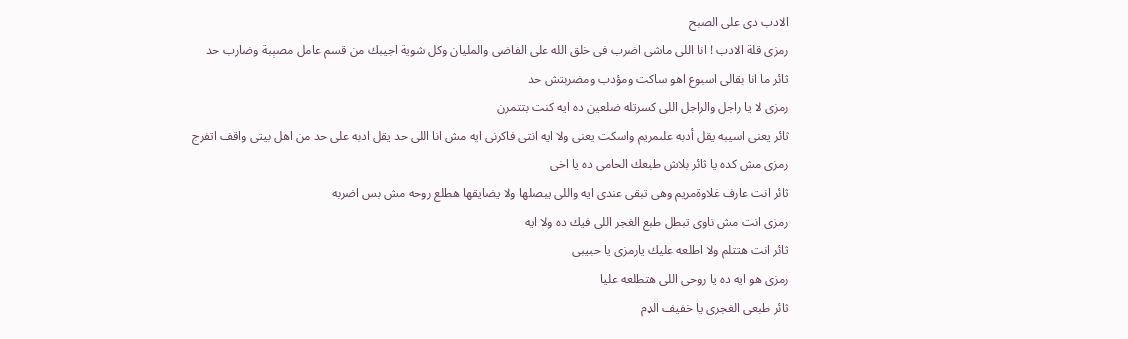الادب دى على الصبح
رمزى قلة الادب ! انا اللى ماشى اضرب فى خلق الله على الفاضى والمليان وكل شوية اجيبك من قسم عامل مصېبة وضارب حد
ثائر ما انا بقالى اسبوع اهو ساكت ومؤدب ومضربتش حد
رمزى لا يا راجل والراجل اللى كسرتله ضلعين ده ايه كنت بتتمرن
ثائر يعنى اسيبه يقل أدبه علىمريم واسكت يعنى ولا ايه انتى فاكرنى ايه مش انا اللى حد يقل ادبه على حد من اهل بيتى واقف اتفرج
رمزى مش كده يا ثائر بلاش طبعك الحامى ده يا اخى
ثائر انت عارف غلاوةمريم وهى تبقى عندى ايه واللى يبصلها ولا يضايقها هطلع روحه مش بس اضربه
رمزى انت مش ناوى تبطل طبع الغجر اللى فيك ده ولا ايه
ثائر انت هتتلم ولا اطلعه عليك يارمزى يا حبيبى
رمزى هو ايه ده يا روحى اللى هتطلعه عليا
ثائر طبعى الغجرى يا خفيف الډم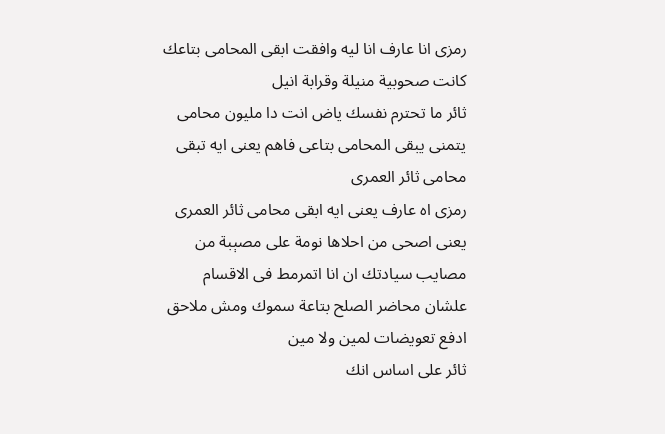رمزى انا عارف انا ليه وافقت ابقى المحامى بتاعك كانت صحوبية منيلة وقرابة انيل
ثائر ما تحترم نفسك ياض انت دا مليون محامى يتمنى يبقى المحامى بتاعى فاهم يعنى ايه تبقى محامى ثائر العمرى
رمزى اه عارف يعنى ايه ابقى محامى ثائر العمرى يعنى اصحى من احلاها نومة على مصېبة من مصايب سيادتك ان انا اتمرمط فى الاقسام علشان محاضر الصلح بتاعة سموك ومش ملاحق ادفع تعويضات لمين ولا مين
ثائر على اساس انك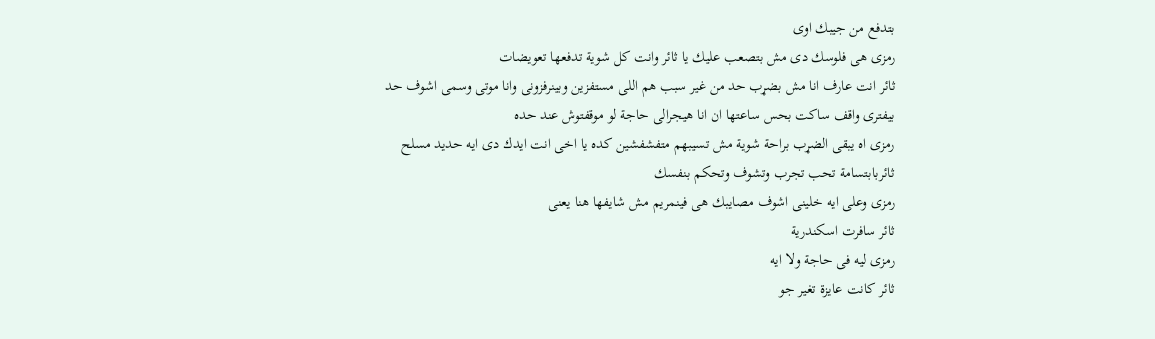بتدفع من جيبك اوى
رمزى هى فلوسك دى مش بتصعب عليك يا ثائر وانت كل شوية تدفعها تعويضات
ثائر انت عارف انا مش بضړب حد من غير سبب هم اللى مستفزين وبينرفزونى وانا موتى وسمى اشوف حد بيفترى واقف ساكت بحس ساعتها ان انا هيجرالى حاجة لو موقفتوش عند حده
رمزى اه يبقى الضړب براحة شوية مش تسيبهم متفشفشين كده يا اخى انت ايدك دى ايه حديد مسلح
ثائربابتسامة تحب تجرب وتشوف وتحكم بنفسك
رمزى وعلى ايه خلينى اشوف مصايبك هى فينمريم مش شايفها هنا يعنى
ثائر سافرت اسكندرية
رمزى ليه فى حاجة ولا ايه
ثائر كانت عايزة تغير جو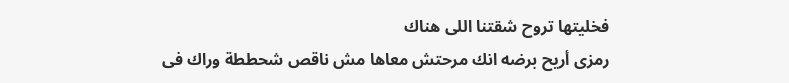فخليتها تروح شقتنا اللى هناك
رمزى أريح برضه انك مرحتش معاها مش ناقص شحططة وراك فى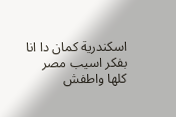اسكندرية كمان دا انا بفكر اسيب مصر
كلها واطفش